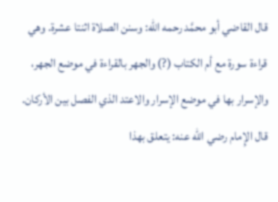قال القاضي أبو محمَّد رحمه الله: وسنن الصلاة اثنتا عشرة. وهي قراءة سورة مع أم الكتاب (?) والجهر بالقراءة في موضع الجهر، والإسرار بها في موضع الإسرار والاعتد الذي الفصل بين الأركان.
قال الإِمام رضي الله عنه: يتعلق بهذا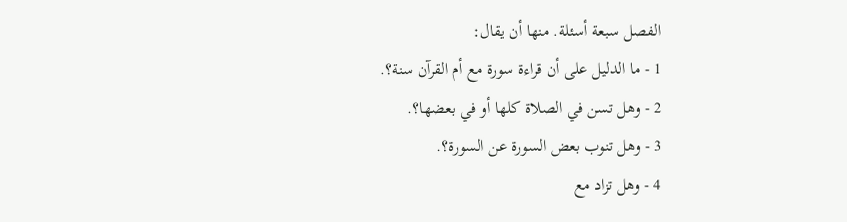الفصل سبعة أسئلة. منها أن يقال:
1 - ما الدليل على أن قراءة سورة مع أم القرآن سنة؟.
2 - وهل تسن في الصلاة كلها أو في بعضها؟.
3 - وهل تنوب بعض السورة عن السورة؟.
4 - وهل تزاد مع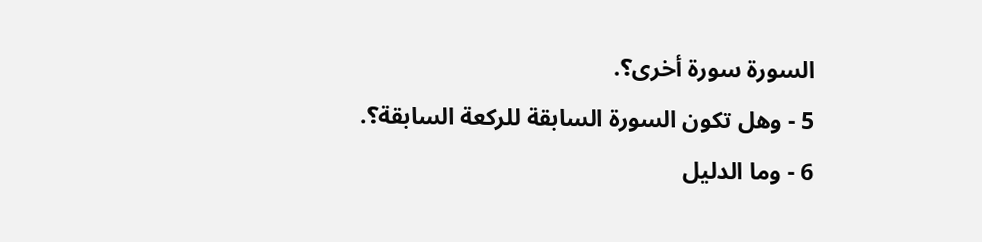السورة سورة أخرى؟.
5 - وهل تكون السورة السابقة للركعة السابقة؟.
6 - وما الدليل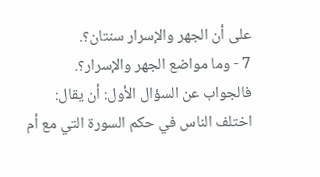على أن الجهر والإسرار سنتان؟.
7 - وما مواضع الجهر والإسرار؟.
فالجواب عن السؤال الأول: أن يقال: اختلف الناس في حكم السورة التي مع أم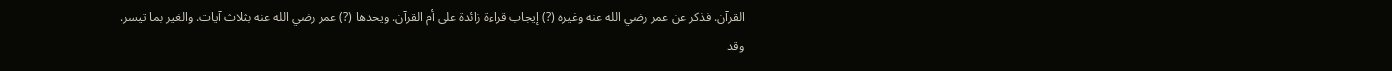القرآن. فذكر عن عمر رضي الله عنه وغيره (?) إيجاب قراءة زائدة على أم القرآن. ويحدها (?) عمر رضي الله عنه بثلاث آيات. والغير بما تيسر.
وقد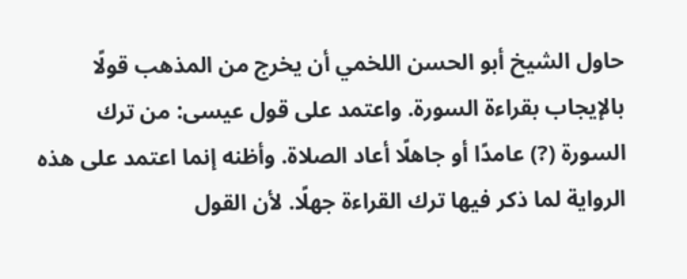حاول الشيخ أبو الحسن اللخمي أن يخرج من المذهب قولًا بالإيجاب بقراءة السورة. واعتمد على قول عيسى: من ترك السورة (?) عامدًا أو جاهلًا أعاد الصلاة. وأظنه إنما اعتمد على هذه الرواية لما ذكر فيها ترك القراءة جهلًا. لأن القول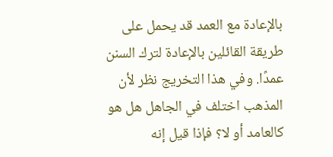بالإعادة مع العمد قد يحمل على طريقة القائلين بالإعادة لترك السنن عمدًا. وفي هذا التخريج نظر لأن المذهب اختلف في الجاهل هل هو كالعامد أو لا؟ فإذا قيل إنه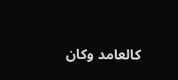كالعامد وكان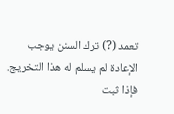تعمد (?) ترك السنن يوجب الإعادة لم يسلم له هذا التخريج. فإذا ثبت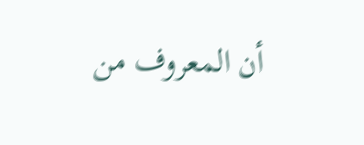أن المعروف من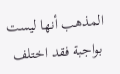المذهب أنها ليست بواجبة فقد اختلف